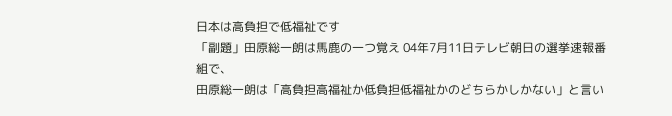日本は高負担で低福祉です
「副題」田原総一朗は馬鹿の一つ覚え 04年7月11日テレビ朝日の選挙速報番組で、
田原総一朗は「高負担高福祉か低負担低福祉かのどちらかしかない」と言い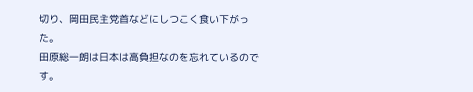切り、岡田民主党首などにしつこく食い下がった。
田原総一朗は日本は高負担なのを忘れているのです。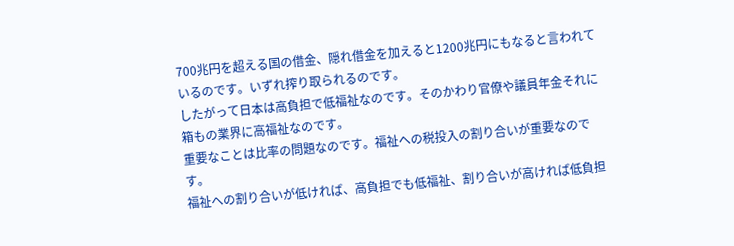700兆円を超える国の借金、隠れ借金を加えると1200兆円にもなると言われているのです。いずれ搾り取られるのです。
したがって日本は高負担で低福祉なのです。そのかわり官僚や議員年金それに箱もの業界に高福祉なのです。
重要なことは比率の問題なのです。福祉への税投入の割り合いが重要なのです。
福祉への割り合いが低ければ、高負担でも低福祉、割り合いが高ければ低負担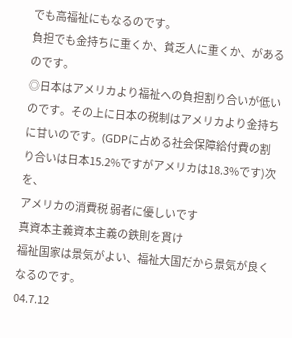でも高福祉にもなるのです。
負担でも金持ちに重くか、貧乏人に重くか、があるのです。
◎日本はアメリカより福祉への負担割り合いが低いのです。その上に日本の税制はアメリカより金持ちに甘いのです。(GDPに占める社会保障給付費の割り合いは日本15.2%ですがアメリカは18.3%です)次を、
アメリカの消費税 弱者に優しいです
真資本主義資本主義の鉄則を貫け
福祉国家は景気がよい、福祉大国だから景気が良くなるのです。
04.7.12